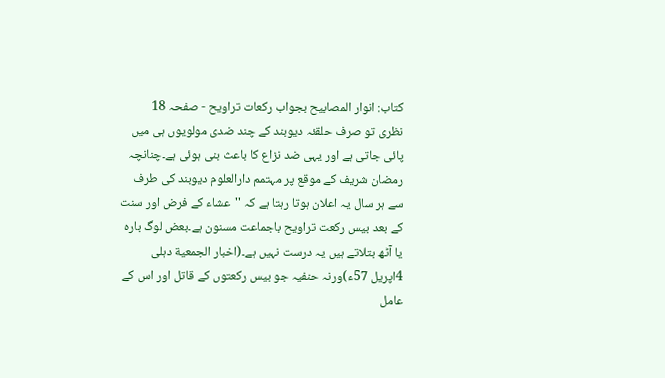کتاب: انوار المصابیح بجواب رکعات تراویح - صفحہ 18
نظری تو صرف حلقئہ دیوبند کے چند ضدی مولویوں ہی میں پائی جاتی ہے اور یہی ضد نزاع کا باعث بنی ہوئی ہے۔چنانچہ رمضان شریف کے موقع پر مہتمم دارالعلوم دیوبند کی طرف سے ہر سال یہ اعلان ہوتا رہتا ہے کہ ''عشاء کے فرض اور سنت کے بعد بیس رکعت تراویح باجماعت مسنون ہے۔بعض لوگ بارہ یا آٹھ بتلاتے ہیں یہ درست نہیں ہے۔(اخبار الجمعیة دہلی 4اپریل 57ء)ورنہ حنفیہ جو بیس رکعتوں کے قاتل اور اس کے عامل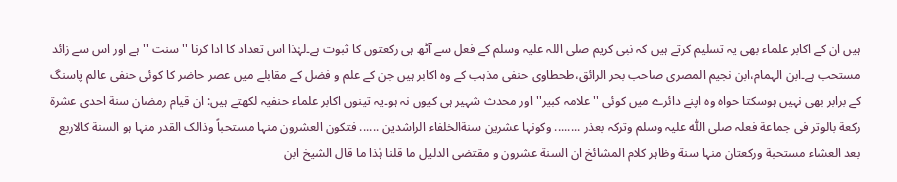ہیں ان کے اکابر علماء بھی یہ تسلیم کرتے ہیں کہ نبی کریم صلی اللہ علیہ وسلم کے فعل سے آٹھ ہی رکعتوں کا ثبوت ہے۔لہٰذا اس تعداد کا ادا کرنا '' سنت '' ہے اور اس سے زائد مستحب ہے۔ابن الہمام،ابن نجیم المصری صاحب بحر الرائق،طحطاوی حنفی مذہب کے وہ اکابر ہیں جن کے علم و فضل کے مقابلے میں عصر حاضر کا کوئی حنفی عالم پاسنگ کے برابر بھی نہیں ہوسکتا حواہ وہ اپنے دائرے میں کوئی '' علامہ کبیر'' اور محدث شہیر ہی کیوں نہ ہو۔یہ تینوں اکابر علماء حنفیہ لکھتے ہیں: ان قیام رمضان سنة احدی عشرة رکعة بالوتر فی جماعة فعلہ صلی اللّٰه علیہ وسلم وترکہ بعذر ........ وکونہا عشرین سنةالخلفاء الراشدین ...... فتکون العشرون منہا مستحباً وذالک القدر منہا ہو السنة کالاربع بعد العشاء مستحبة ورکعتان منہا سنة وظاہر کلام المشائخ ان السنة عشرون و مقتضی الدلیل ما قلنا ہٰذا ما قال الشیخ ابن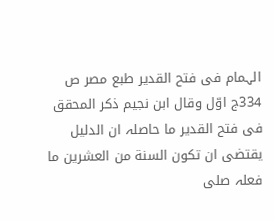الہمام فی فتح القدیر طبع مصر ص 334ج اوّل وقال ابن نجیم ذکر المحقق فی فتح القدیر ما حاصلہ ان الدلیل یقتضی ان تکون السنة من العشرین ما فعلہ صلی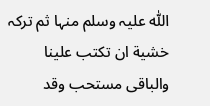اللّٰه علیہ وسلم منہا ثم ترکہ خشیة ان تکتب علینا والباقی مستحب وقد